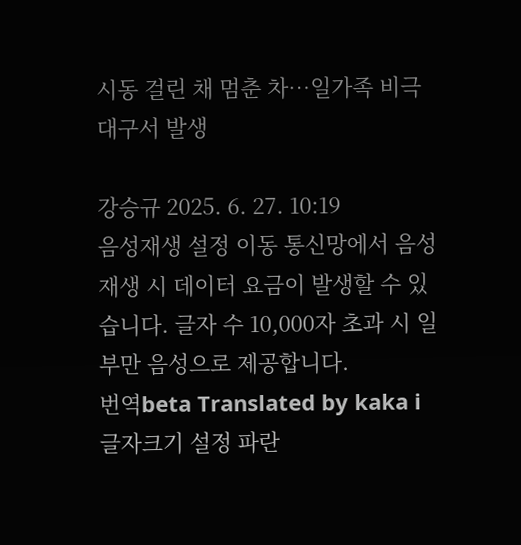시동 걸린 채 멈춘 차…일가족 비극 대구서 발생

강승규 2025. 6. 27. 10:19
음성재생 설정 이동 통신망에서 음성 재생 시 데이터 요금이 발생할 수 있습니다. 글자 수 10,000자 초과 시 일부만 음성으로 제공합니다.
번역beta Translated by kaka i
글자크기 설정 파란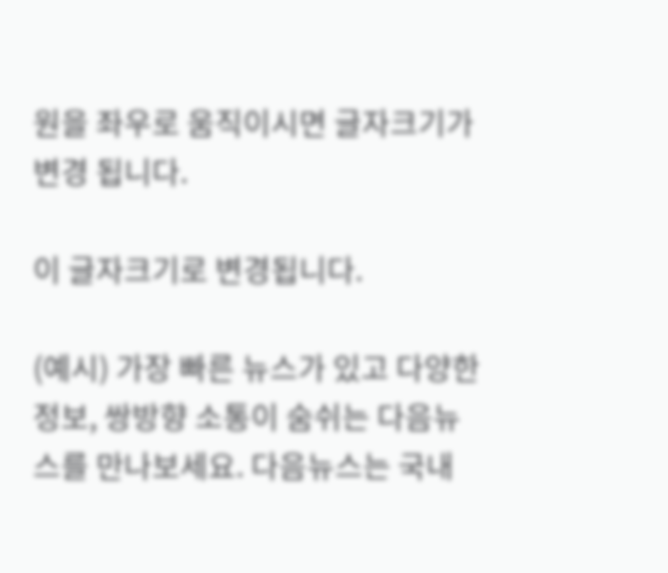원을 좌우로 움직이시면 글자크기가 변경 됩니다.

이 글자크기로 변경됩니다.

(예시) 가장 빠른 뉴스가 있고 다양한 정보, 쌍방향 소통이 숨쉬는 다음뉴스를 만나보세요. 다음뉴스는 국내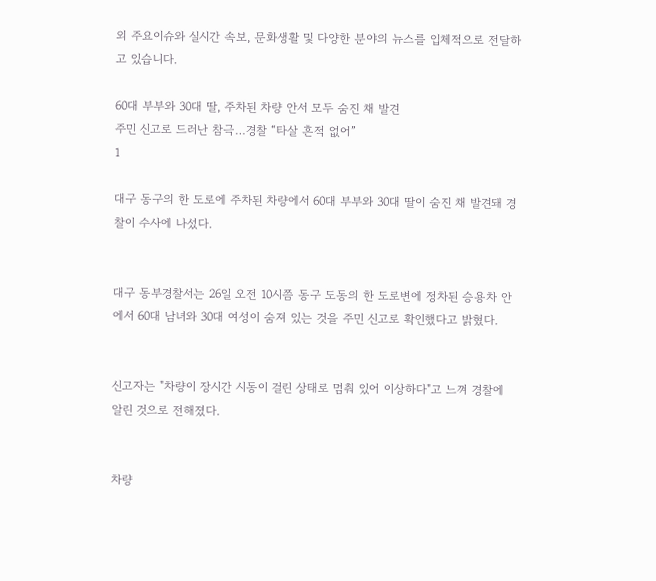외 주요이슈와 실시간 속보, 문화생활 및 다양한 분야의 뉴스를 입체적으로 전달하고 있습니다.

60대 부부와 30대 딸, 주차된 차량 안서 모두 숨진 채 발견
주민 신고로 드러난 참극…경찰 “타살 흔적 없어”
1

대구 동구의 한 도로에 주차된 차량에서 60대 부부와 30대 딸이 숨진 채 발견돼 경찰이 수사에 나섰다.


대구 동부경찰서는 26일 오전 10시쯤 동구 도동의 한 도로변에 정차된 승용차 안에서 60대 남녀와 30대 여성이 숨져 있는 것을 주민 신고로 확인했다고 밝혔다.


신고자는 "차량이 장시간 시동이 걸린 상태로 멈춰 있어 이상하다"고 느껴 경찰에 알린 것으로 전해졌다.


차량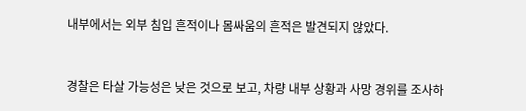내부에서는 외부 침입 흔적이나 몸싸움의 흔적은 발견되지 않았다.


경찰은 타살 가능성은 낮은 것으로 보고, 차량 내부 상황과 사망 경위를 조사하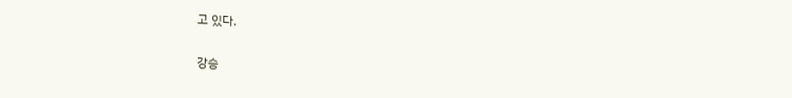고 있다.


강승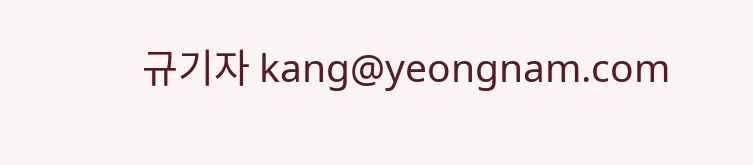규기자 kang@yeongnam.com